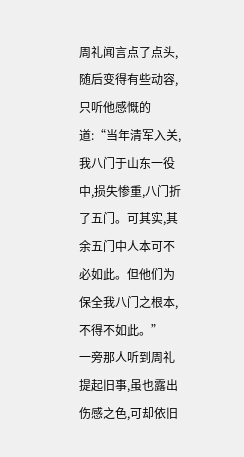周礼闻言点了点头,随后变得有些动容,只听他感慨的道:“当年清军入关,我八门于山东一役中,损失惨重,八门折了五门。可其实,其余五门中人本可不必如此。但他们为保全我八门之根本,不得不如此。”
一旁那人听到周礼提起旧事,虽也露出伤感之色,可却依旧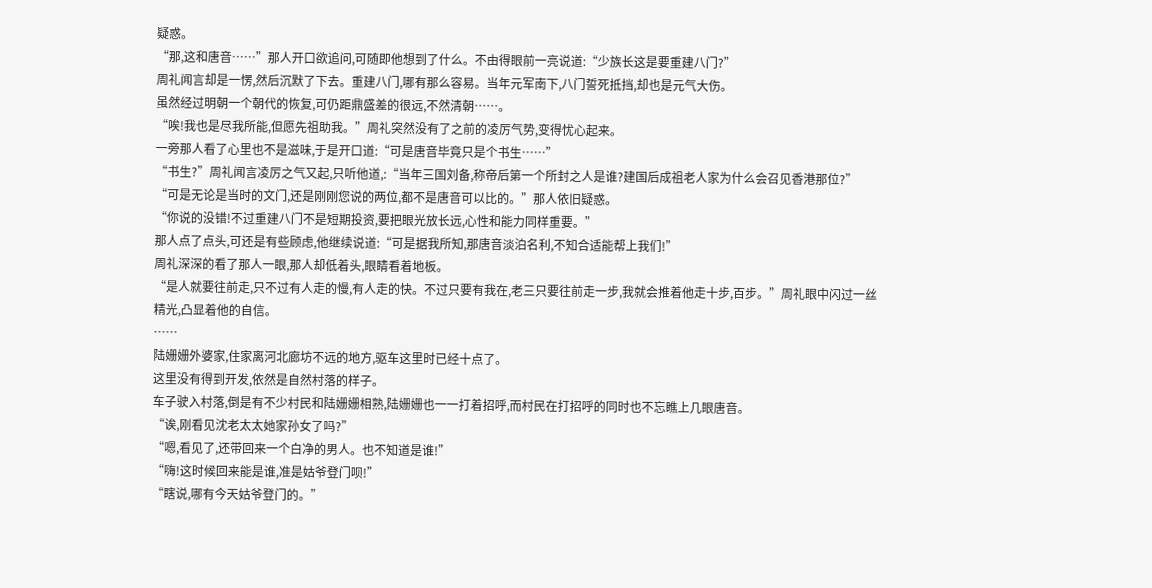疑惑。
“那,这和唐音……”那人开口欲追问,可随即他想到了什么。不由得眼前一亮说道:“少族长这是要重建八门?”
周礼闻言却是一愣,然后沉默了下去。重建八门,哪有那么容易。当年元军南下,八门誓死抵挡,却也是元气大伤。
虽然经过明朝一个朝代的恢复,可仍距鼎盛差的很远,不然清朝……。
“唉!我也是尽我所能,但愿先祖助我。”周礼突然没有了之前的凌厉气势,变得忧心起来。
一旁那人看了心里也不是滋味,于是开口道:“可是唐音毕竟只是个书生……”
“书生?”周礼闻言凌厉之气又起,只听他道,:“当年三国刘备,称帝后第一个所封之人是谁?建国后成祖老人家为什么会召见香港那位?”
“可是无论是当时的文门,还是刚刚您说的两位,都不是唐音可以比的。”那人依旧疑惑。
“你说的没错!不过重建八门不是短期投资,要把眼光放长远,心性和能力同样重要。”
那人点了点头,可还是有些顾虑,他继续说道:“可是据我所知,那唐音淡泊名利,不知合适能帮上我们!”
周礼深深的看了那人一眼,那人却低着头,眼睛看着地板。
“是人就要往前走,只不过有人走的慢,有人走的快。不过只要有我在,老三只要往前走一步,我就会推着他走十步,百步。”周礼眼中闪过一丝精光,凸显着他的自信。
……
陆姗姗外婆家,住家离河北廊坊不远的地方,驱车这里时已经十点了。
这里没有得到开发,依然是自然村落的样子。
车子驶入村落,倒是有不少村民和陆姗姗相熟,陆姗姗也一一打着招呼,而村民在打招呼的同时也不忘瞧上几眼唐音。
“诶,刚看见沈老太太她家孙女了吗?”
“嗯,看见了,还带回来一个白净的男人。也不知道是谁!”
“嗨!这时候回来能是谁,准是姑爷登门呗!”
“瞎说,哪有今天姑爷登门的。”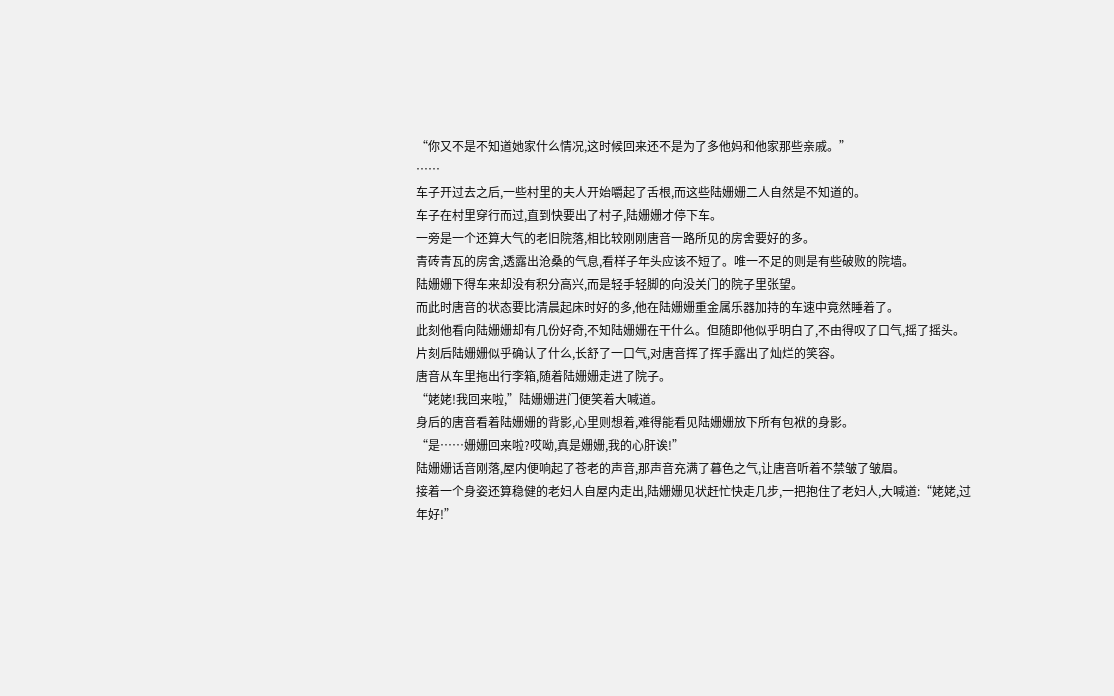“你又不是不知道她家什么情况,这时候回来还不是为了多他妈和他家那些亲戚。”
……
车子开过去之后,一些村里的夫人开始嚼起了舌根,而这些陆姗姗二人自然是不知道的。
车子在村里穿行而过,直到快要出了村子,陆姗姗才停下车。
一旁是一个还算大气的老旧院落,相比较刚刚唐音一路所见的房舍要好的多。
青砖青瓦的房舍,透露出沧桑的气息,看样子年头应该不短了。唯一不足的则是有些破败的院墙。
陆姗姗下得车来却没有积分高兴,而是轻手轻脚的向没关门的院子里张望。
而此时唐音的状态要比清晨起床时好的多,他在陆姗姗重金属乐器加持的车速中竟然睡着了。
此刻他看向陆姗姗却有几份好奇,不知陆姗姗在干什么。但随即他似乎明白了,不由得叹了口气,摇了摇头。
片刻后陆姗姗似乎确认了什么,长舒了一口气,对唐音挥了挥手露出了灿烂的笑容。
唐音从车里拖出行李箱,随着陆姗姗走进了院子。
“姥姥!我回来啦,”陆姗姗进门便笑着大喊道。
身后的唐音看着陆姗姗的背影,心里则想着,难得能看见陆姗姗放下所有包袱的身影。
“是……姗姗回来啦?哎呦,真是姗姗,我的心肝诶!”
陆姗姗话音刚落,屋内便响起了苍老的声音,那声音充满了暮色之气,让唐音听着不禁皱了皱眉。
接着一个身姿还算稳健的老妇人自屋内走出,陆姗姗见状赶忙快走几步,一把抱住了老妇人,大喊道:“姥姥,过年好!”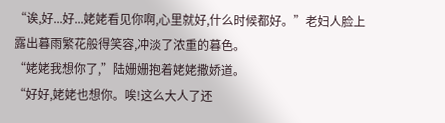“诶,好...好...姥姥看见你啊,心里就好,什么时候都好。”老妇人脸上露出暮雨繁花般得笑容,冲淡了浓重的暮色。
“姥姥我想你了,”陆姗姗抱着姥姥撒娇道。
“好好,姥姥也想你。唉!这么大人了还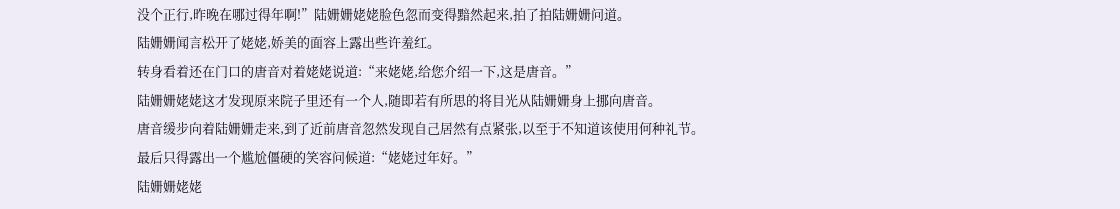没个正行,昨晚在哪过得年啊!”陆姗姗姥姥脸色忽而变得黯然起来,拍了拍陆姗姗问道。
陆姗姗闻言松开了姥姥,娇美的面容上露出些许羞红。
转身看着还在门口的唐音对着姥姥说道:“来姥姥,给您介绍一下,这是唐音。”
陆姗姗姥姥这才发现原来院子里还有一个人,随即若有所思的将目光从陆姗姗身上挪向唐音。
唐音缓步向着陆姗姗走来,到了近前唐音忽然发现自己居然有点紧张,以至于不知道该使用何种礼节。
最后只得露出一个尴尬僵硬的笑容问候道:“姥姥过年好。”
陆姗姗姥姥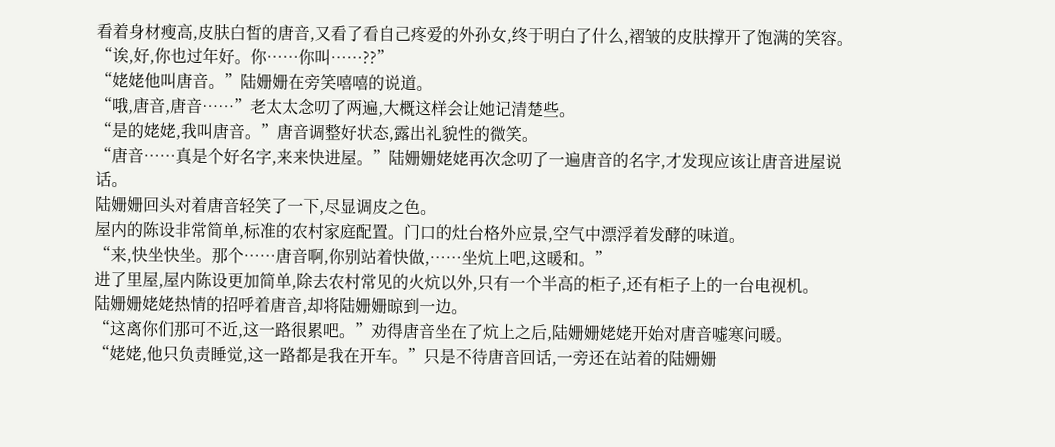看着身材瘦高,皮肤白皙的唐音,又看了看自己疼爱的外孙女,终于明白了什么,褶皱的皮肤撑开了饱满的笑容。
“诶,好,你也过年好。你……你叫……??”
“姥姥他叫唐音。”陆姗姗在旁笑嘻嘻的说道。
“哦,唐音,唐音……”老太太念叨了两遍,大概这样会让她记清楚些。
“是的姥姥,我叫唐音。”唐音调整好状态,露出礼貌性的微笑。
“唐音……真是个好名字,来来快进屋。”陆姗姗姥姥再次念叨了一遍唐音的名字,才发现应该让唐音进屋说话。
陆姗姗回头对着唐音轻笑了一下,尽显调皮之色。
屋内的陈设非常简单,标准的农村家庭配置。门口的灶台格外应景,空气中漂浮着发酵的味道。
“来,快坐快坐。那个……唐音啊,你别站着快做,……坐炕上吧,这暖和。”
进了里屋,屋内陈设更加简单,除去农村常见的火炕以外,只有一个半高的柜子,还有柜子上的一台电视机。
陆姗姗姥姥热情的招呼着唐音,却将陆姗姗晾到一边。
“这离你们那可不近,这一路很累吧。”劝得唐音坐在了炕上之后,陆姗姗姥姥开始对唐音嘘寒问暖。
“姥姥,他只负责睡觉,这一路都是我在开车。”只是不待唐音回话,一旁还在站着的陆姗姗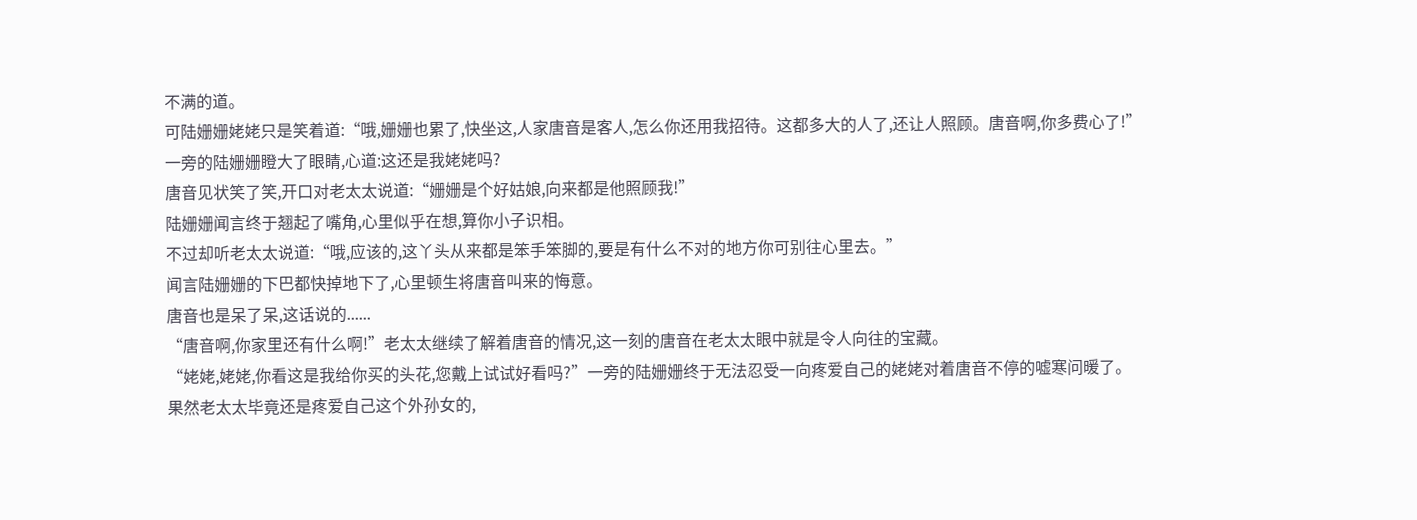不满的道。
可陆姗姗姥姥只是笑着道:“哦,姗姗也累了,快坐这,人家唐音是客人,怎么你还用我招待。这都多大的人了,还让人照顾。唐音啊,你多费心了!”
一旁的陆姗姗瞪大了眼睛,心道:这还是我姥姥吗?
唐音见状笑了笑,开口对老太太说道:“姗姗是个好姑娘,向来都是他照顾我!”
陆姗姗闻言终于翘起了嘴角,心里似乎在想,算你小子识相。
不过却听老太太说道:“哦,应该的,这丫头从来都是笨手笨脚的,要是有什么不对的地方你可别往心里去。”
闻言陆姗姗的下巴都快掉地下了,心里顿生将唐音叫来的悔意。
唐音也是呆了呆,这话说的......
“唐音啊,你家里还有什么啊!”老太太继续了解着唐音的情况,这一刻的唐音在老太太眼中就是令人向往的宝藏。
“姥姥,姥姥,你看这是我给你买的头花,您戴上试试好看吗?”一旁的陆姗姗终于无法忍受一向疼爱自己的姥姥对着唐音不停的嘘寒问暖了。
果然老太太毕竟还是疼爱自己这个外孙女的,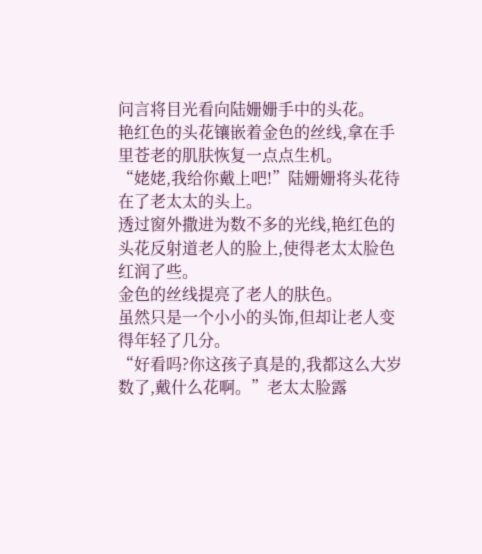问言将目光看向陆姗姗手中的头花。
艳红色的头花镶嵌着金色的丝线,拿在手里苍老的肌肤恢复一点点生机。
“姥姥,我给你戴上吧!”陆姗姗将头花待在了老太太的头上。
透过窗外撒进为数不多的光线,艳红色的头花反射道老人的脸上,使得老太太脸色红润了些。
金色的丝线提亮了老人的肤色。
虽然只是一个小小的头饰,但却让老人变得年轻了几分。
“好看吗?你这孩子真是的,我都这么大岁数了,戴什么花啊。”老太太脸露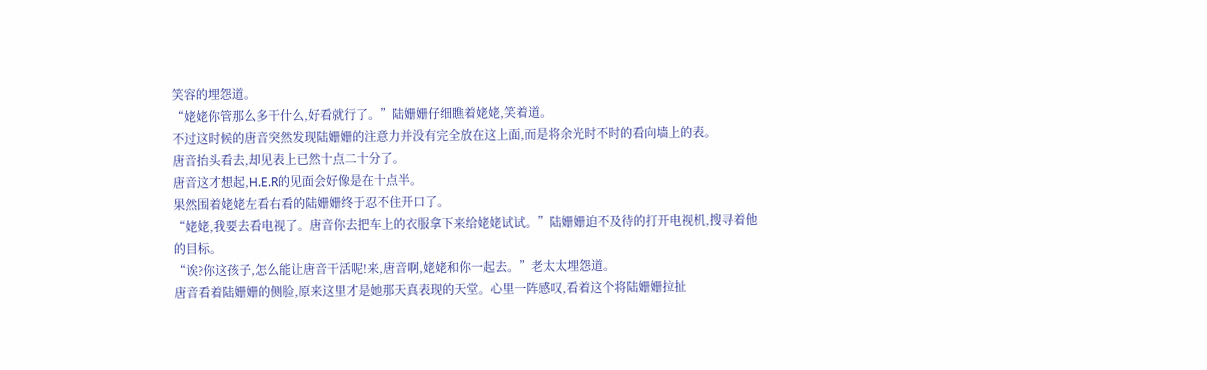笑容的埋怨道。
“姥姥你管那么多干什么,好看就行了。”陆姗姗仔细瞧着姥姥,笑着道。
不过这时候的唐音突然发现陆姗姗的注意力并没有完全放在这上面,而是将余光时不时的看向墙上的表。
唐音抬头看去,却见表上已然十点二十分了。
唐音这才想起,H.E.R的见面会好像是在十点半。
果然围着姥姥左看右看的陆姗姗终于忍不住开口了。
“姥姥,我要去看电视了。唐音你去把车上的衣服拿下来给姥姥试试。”陆姗姗迫不及待的打开电视机,搜寻着他的目标。
“诶?你这孩子,怎么能让唐音干活呢!来,唐音啊,姥姥和你一起去。”老太太埋怨道。
唐音看着陆姗姗的侧脸,原来这里才是她那天真表现的天堂。心里一阵感叹,看着这个将陆姗姗拉扯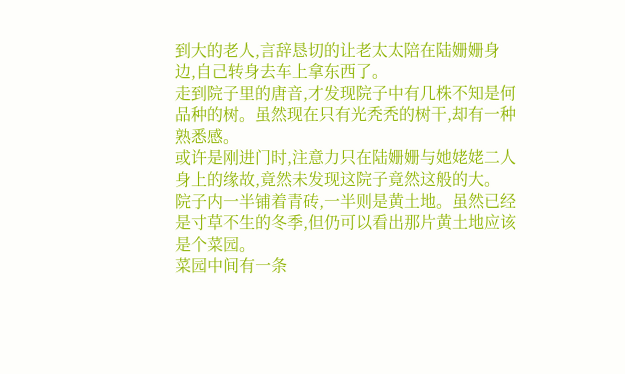到大的老人,言辞恳切的让老太太陪在陆姗姗身边,自己转身去车上拿东西了。
走到院子里的唐音,才发现院子中有几株不知是何品种的树。虽然现在只有光秃秃的树干,却有一种熟悉感。
或许是刚进门时,注意力只在陆姗姗与她姥姥二人身上的缘故,竟然未发现这院子竟然这般的大。
院子内一半铺着青砖,一半则是黄土地。虽然已经是寸草不生的冬季,但仍可以看出那片黄土地应该是个菜园。
菜园中间有一条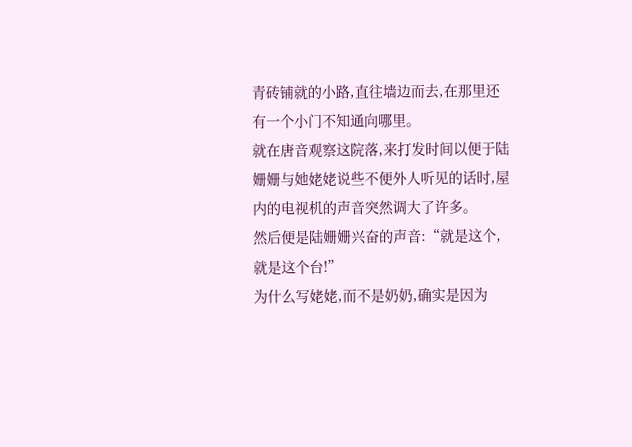青砖铺就的小路,直往墙边而去,在那里还有一个小门不知通向哪里。
就在唐音观察这院落,来打发时间以便于陆姗姗与她姥姥说些不便外人听见的话时,屋内的电视机的声音突然调大了许多。
然后便是陆姗姗兴奋的声音:“就是这个,就是这个台!”
为什么写姥姥,而不是奶奶,确实是因为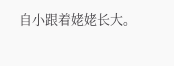自小跟着姥姥长大。